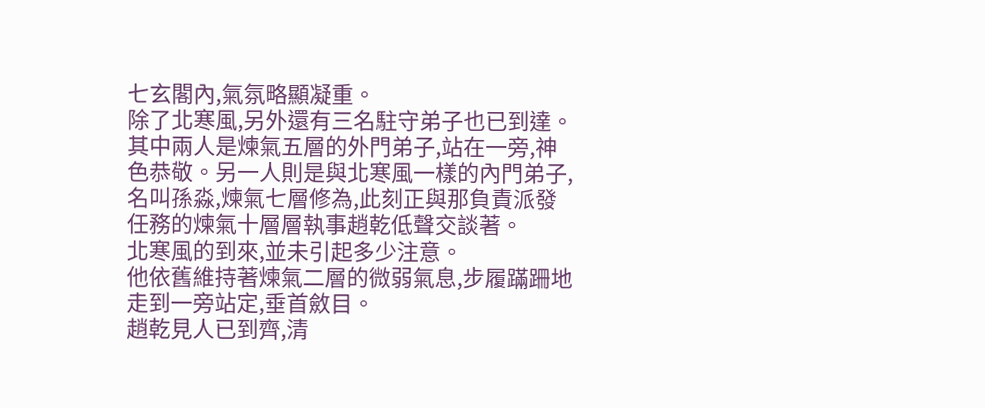七玄閣內,氣氛略顯凝重。
除了北寒風,另外還有三名駐守弟子也已到達。
其中兩人是煉氣五層的外門弟子,站在一旁,神色恭敬。另一人則是與北寒風一樣的內門弟子,名叫孫淼,煉氣七層修為,此刻正與那負責派發任務的煉氣十層層執事趙乾低聲交談著。
北寒風的到來,並未引起多少注意。
他依舊維持著煉氣二層的微弱氣息,步履蹣跚地走到一旁站定,垂首斂目。
趙乾見人已到齊,清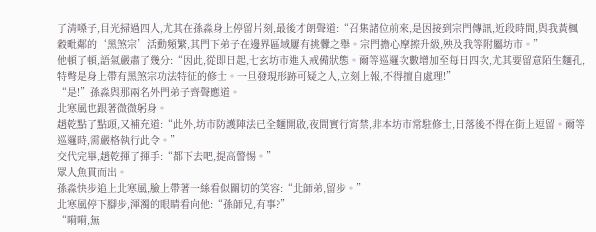了清嗓子,目光掃過四人,尤其在孫淼身上停留片刻,最後才朗聲道:“召集諸位前來,是因接到宗門傳訊,近段時間,與我黃楓穀毗鄰的‘黑煞宗’活動頻繁,其門下弟子在邊界區域屢有挑釁之舉。宗門擔心摩擦升級,殃及我等附屬坊市。”
他頓了頓,語氣嚴肅了幾分:“因此,從即日起,七玄坊市進入戒備狀態。爾等巡邏次數增加至每日四次,尤其要留意陌生麵孔,特彆是身上帶有黑煞宗功法特征的修士。一旦發現形跡可疑之人,立刻上報,不得擅自處理!”
“是!”孫淼與那兩名外門弟子齊聲應道。
北寒風也跟著微微躬身。
趙乾點了點頭,又補充道:“此外,坊市防護陣法已全麵開啟,夜間實行宵禁,非本坊市常駐修士,日落後不得在街上逗留。爾等巡邏時,需嚴格執行此令。”
交代完畢,趙乾揮了揮手:“都下去吧,提高警惕。”
眾人魚貫而出。
孫淼快步追上北寒風,臉上帶著一絲看似關切的笑容:“北師弟,留步。”
北寒風停下腳步,渾濁的眼睛看向他:“孫師兄,有事?”
“嗬嗬,無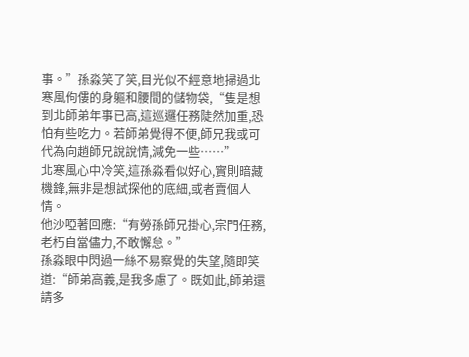事。”孫淼笑了笑,目光似不經意地掃過北寒風佝僂的身軀和腰間的儲物袋,“隻是想到北師弟年事已高,這巡邏任務陡然加重,恐怕有些吃力。若師弟覺得不便,師兄我或可代為向趙師兄說說情,減免一些……”
北寒風心中冷笑,這孫淼看似好心,實則暗藏機鋒,無非是想試探他的底細,或者賣個人情。
他沙啞著回應:“有勞孫師兄掛心,宗門任務,老朽自當儘力,不敢懈怠。”
孫淼眼中閃過一絲不易察覺的失望,隨即笑道:“師弟高義,是我多慮了。既如此,師弟還請多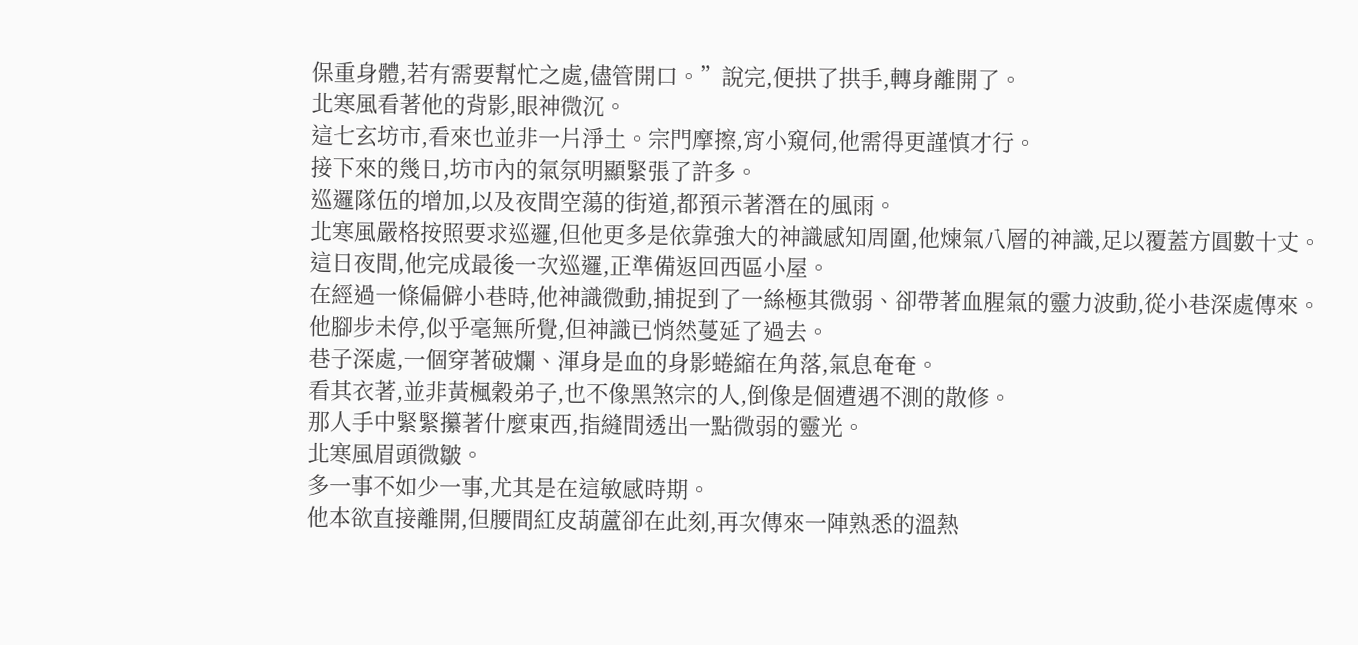保重身體,若有需要幫忙之處,儘管開口。”說完,便拱了拱手,轉身離開了。
北寒風看著他的背影,眼神微沉。
這七玄坊市,看來也並非一片淨土。宗門摩擦,宵小窺伺,他需得更謹慎才行。
接下來的幾日,坊市內的氣氛明顯緊張了許多。
巡邏隊伍的增加,以及夜間空蕩的街道,都預示著潛在的風雨。
北寒風嚴格按照要求巡邏,但他更多是依靠強大的神識感知周圍,他煉氣八層的神識,足以覆蓋方圓數十丈。
這日夜間,他完成最後一次巡邏,正準備返回西區小屋。
在經過一條偏僻小巷時,他神識微動,捕捉到了一絲極其微弱、卻帶著血腥氣的靈力波動,從小巷深處傳來。
他腳步未停,似乎毫無所覺,但神識已悄然蔓延了過去。
巷子深處,一個穿著破爛、渾身是血的身影蜷縮在角落,氣息奄奄。
看其衣著,並非黃楓穀弟子,也不像黑煞宗的人,倒像是個遭遇不測的散修。
那人手中緊緊攥著什麼東西,指縫間透出一點微弱的靈光。
北寒風眉頭微皺。
多一事不如少一事,尤其是在這敏感時期。
他本欲直接離開,但腰間紅皮葫蘆卻在此刻,再次傳來一陣熟悉的溫熱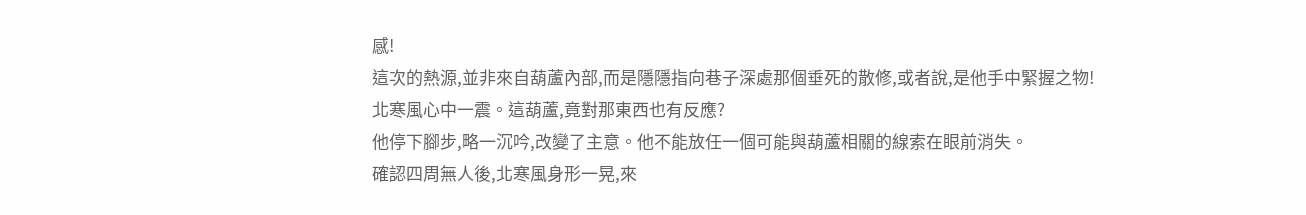感!
這次的熱源,並非來自葫蘆內部,而是隱隱指向巷子深處那個垂死的散修,或者說,是他手中緊握之物!
北寒風心中一震。這葫蘆,竟對那東西也有反應?
他停下腳步,略一沉吟,改變了主意。他不能放任一個可能與葫蘆相關的線索在眼前消失。
確認四周無人後,北寒風身形一晃,來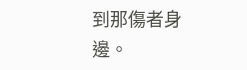到那傷者身邊。